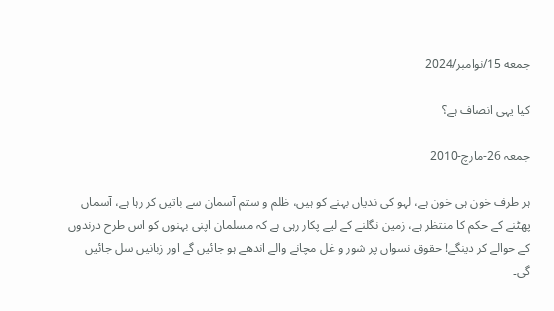جمعه 15/نوامبر/2024

کیا یہی انصاف ہے؟

جمعہ 26-مارچ-2010

ہر طرف خون ہی خون ہے، لہو کی ندیاں بہنے کو ہیں، ظلم و ستم آسمان سے باتیں کر رہا ہے، آسماں پھٹنے کے حکم کا منتظر ہے، زمین نگلنے کے لیے پکار رہی ہے کہ مسلمان اپنی بہنوں کو اس طرح درندوں کے حوالے کر دینگے! حقوق نسواں پر شور و غل مچانے والے اندھے ہو جائیں گے اور زبانیں سل جائیں گی۔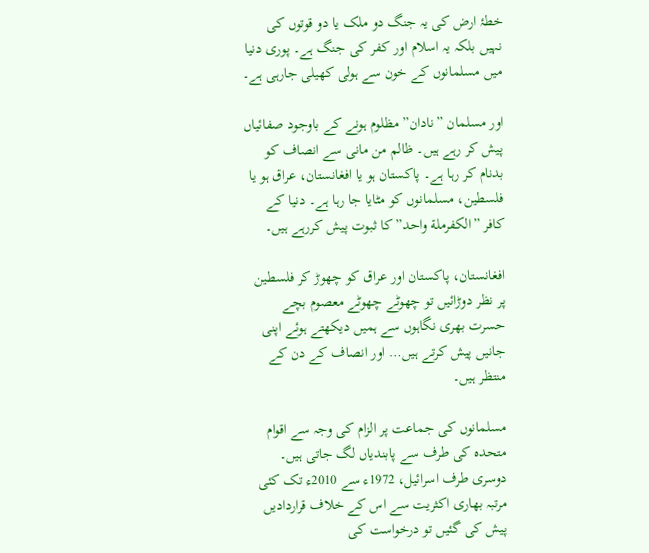خطۂ ارض کی یہ جنگ دو ملک یا دو قوتوں کی نہیں بلکہ یہ اسلام اور کفر کی جنگ ہے۔ پوری دنیا میں مسلمانوں کے خون سے ہولی کھیلی جارہی ہے۔

اور مسلمان ”نادان” مظلوم ہونے کے باوجود صفائیاں پیش کر رہے ہیں۔ ظالم من مانی سے انصاف کو بدنام کر رہا ہے۔ پاکستان ہو یا افغانستان، عراق ہو یا فلسطین، مسلمانوں کو مٹایا جا رہا ہے۔ دنیا کے کافر ”الکفرملة واحد” کا ثبوت پیش کررہے ہیں۔

افغانستان، پاکستان اور عراق کو چھوڑ کر فلسطین پر نظر دوڑائیں تو چھوٹے چھوٹے معصوم بچے حسرت بھری نگاہوں سے ہمیں دیکھتے ہوئے اپنی جانیں پیش کرتے ہیں… اور انصاف کے دن کے منتظر ہیں۔

مسلمانوں کی جماعت پر الزام کی وجہ سے اقوام متحدہ کی طرف سے پابندیاں لگ جاتی ہیں۔ دوسری طرف اسرائیل، 1972ء سے 2010ء تک کئی مرتبہ بھاری اکثریت سے اس کے خلاف قراردادیں پیش کی گئیں تو درخواست کی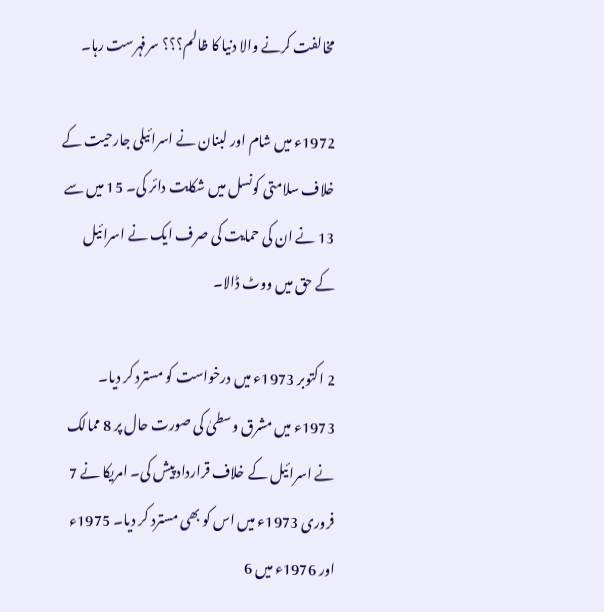مخالفت کرنے والا دنیا کا ظالم؟؟؟ سرفہرست رہا۔

1972ء میں شام اور لبنان نے اسرائیلی جارحیت کے خلاف سلامتی کونسل میں شکایت دائر کی۔ 15 میں سے 13 نے ان کی حمایت کی صرف ایک نے اسرائیل کے حق میں ووٹ ڈالا۔

2 اکتوبر 1973ء میں درخواست کو مسترد کر دیا۔ 1973ء میں مشرق وسطیٰ کی صورت حال پر 8 ممالک نے اسرائیل کے خلاف قرارداد پیش کی۔ امریکا نے 7 فروری 1973ء میں اس کو بھی مسترد کر دیا۔ 1975ء اور 1976ء میں 6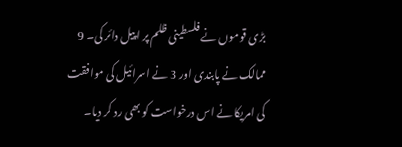بڑی قوموں نے فلسطینی ظلم پر اپیل دائر کی۔ 9 ممالک نے پابندی اور 3 نے اسرائیل کی موافقت کی امریکا نے اس درخواست کو بھی رد کر دیا۔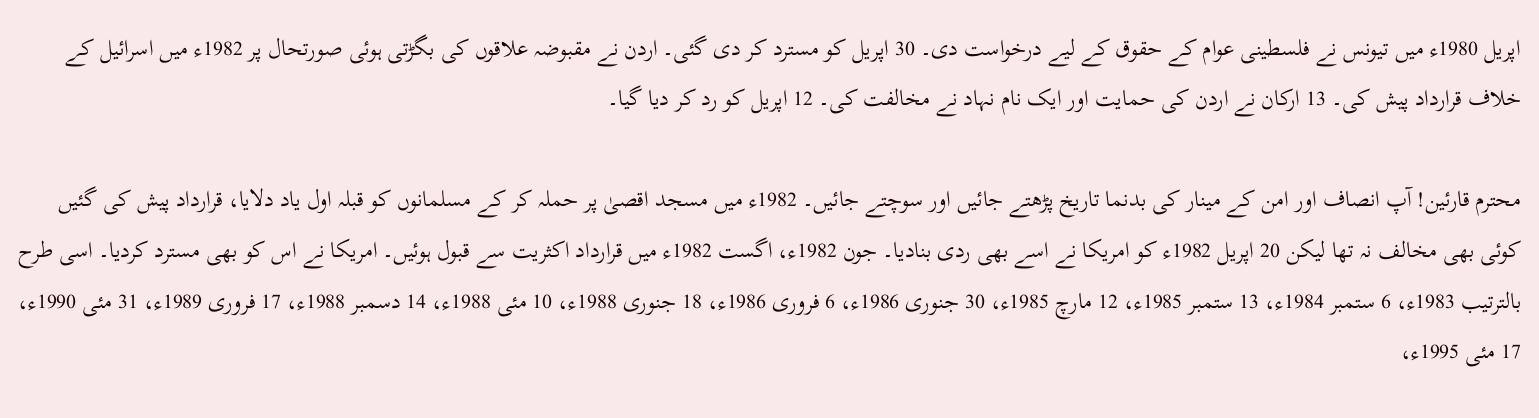اپریل 1980ء میں تیونس نے فلسطینی عوام کے حقوق کے لیے درخواست دی۔ 30 اپریل کو مسترد کر دی گئی۔ اردن نے مقبوضہ علاقوں کی بگڑتی ہوئی صورتحال پر 1982ء میں اسرائیل کے خلاف قرارداد پیش کی۔ 13 ارکان نے اردن کی حمایت اور ایک نام نہاد نے مخالفت کی۔ 12 اپریل کو رد کر دیا گیا۔

محترم قارئین! آپ انصاف اور امن کے مینار کی بدنما تاریخ پڑھتے جائیں اور سوچتے جائیں۔ 1982ء میں مسجد اقصیٰ پر حملہ کر کے مسلمانوں کو قبلہ اول یاد دلایا، قرارداد پیش کی گئیں کوئی بھی مخالف نہ تھا لیکن 20 اپریل 1982ء کو امریکا نے اسے بھی ردی بنادیا۔ جون 1982ء، اگست 1982ء میں قرارداد اکثریت سے قبول ہوئیں۔ امریکا نے اس کو بھی مسترد کردیا۔ اسی طرح بالترتیب 1983ء، 6 ستمبر 1984ء، 13 ستمبر 1985ء، 12 مارچ 1985ء، 30 جنوری 1986ء، 6 فروری 1986ء، 18 جنوری 1988ء، 10 مئی 1988ء، 14 دسمبر 1988ء، 17 فروری 1989ء، 31 مئی 1990ء، 17 مئی 1995ء،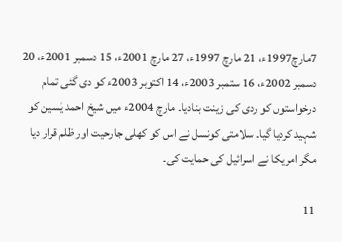7مارچ1997ء، 21 مارچ 1997ء، 27 مارچ 2001ء، 15 دسمبر 2001ء، 20 دسمبر 2002ء، 16 ستمبر 2003ء، 14 اکتوبر 2003ء کو دی گئی تمام درخواستوں کو ردی کی زینت بنادیا۔ مارچ 2004ء میں شیخ احمد یٰسین کو شہید کردیا گیا۔ سلامتی کونسل نے اس کو کھلی جارحیت اور ظلم قرار دیا مگر امریکا نے اسرائیل کی حمایت کی۔

11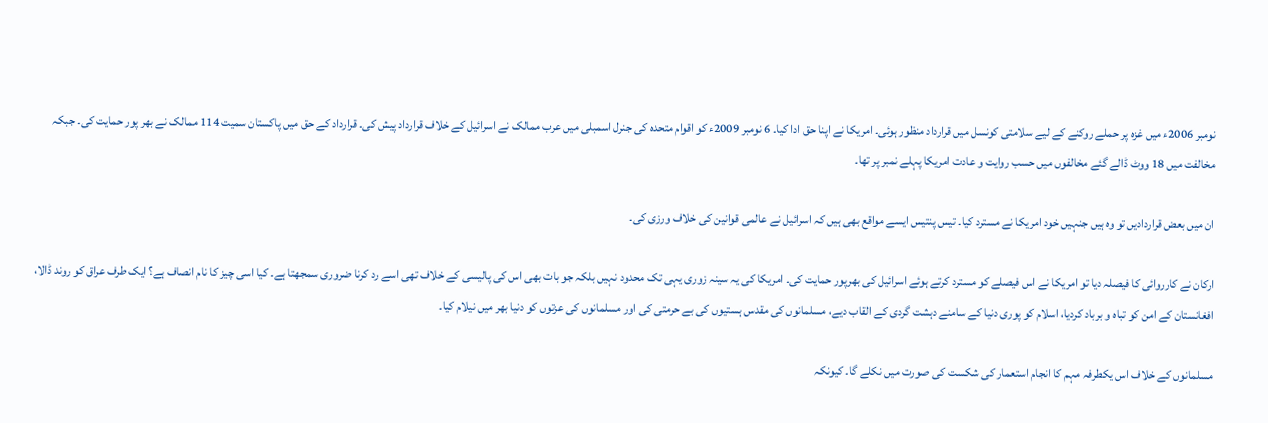نومبر 2006ء میں غزہ پر حملے روکنے کے لیے سلامتی کونسل میں قرارداد منظور ہوئی۔ امریکا نے اپنا حق ادا کیا۔ 6 نومبر 2009ء کو اقوام متحدہ کی جنرل اسمبلی میں عرب ممالک نے اسرائیل کے خلاف قرارداد پیش کی۔ قرارداد کے حق میں پاکستان سمیت 114 ممالک نے بھر پور حمایت کی۔ جبکہ مخالفت میں 18 ووٹ ڈالے گئے مخالفوں میں حسب روایت و عادت امریکا پہلے نمبر پر تھا۔

ان میں بعض قراردادیں تو وہ ہیں جنہیں خود امریکا نے مسترد کیا۔ تیس پنتیس ایسے مواقع بھی ہیں کہ اسرائیل نے عالمی قوانین کی خلاف ورزی کی۔

ارکان نے کارروائی کا فیصلہ دیا تو امریکا نے اس فیصلے کو مسترد کرتے ہوئے اسرائیل کی بھرپور حمایت کی۔ امریکا کی یہ سینہ زوری یہی تک محدود نہیں بلکہ جو بات بھی اس کی پالیسی کے خلاف تھی اسے رد کرنا ضروری سمجھتا ہے۔ کیا اسی چیز کا نام انصاف ہے؟ ایک طرف عراق کو روند ڈالا، افغانستان کے امن کو تباہ و برباد کردیا، اسلام کو پوری دنیا کے سامنے دہشت گردی کے القاب دیے، مسلمانوں کی مقدس ہستیوں کی بے حرمتی کی اور مسلمانوں کی عزتوں کو دنیا بھر میں نیلام کیا۔

مسلمانوں کے خلاف اس یکطرفہ مہم کا انجام استعمار کی شکست کی صورت میں نکلے گا۔ کیونکہ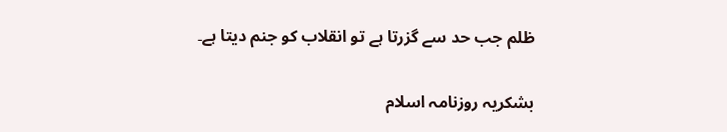ظلم جب حد سے گزرتا ہے تو انقلاب کو جنم دیتا ہے۔

بشکریہ روزنامہ اسلام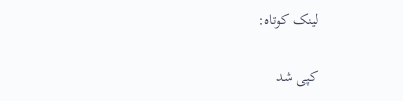لینک کوتاه:

کپی شد